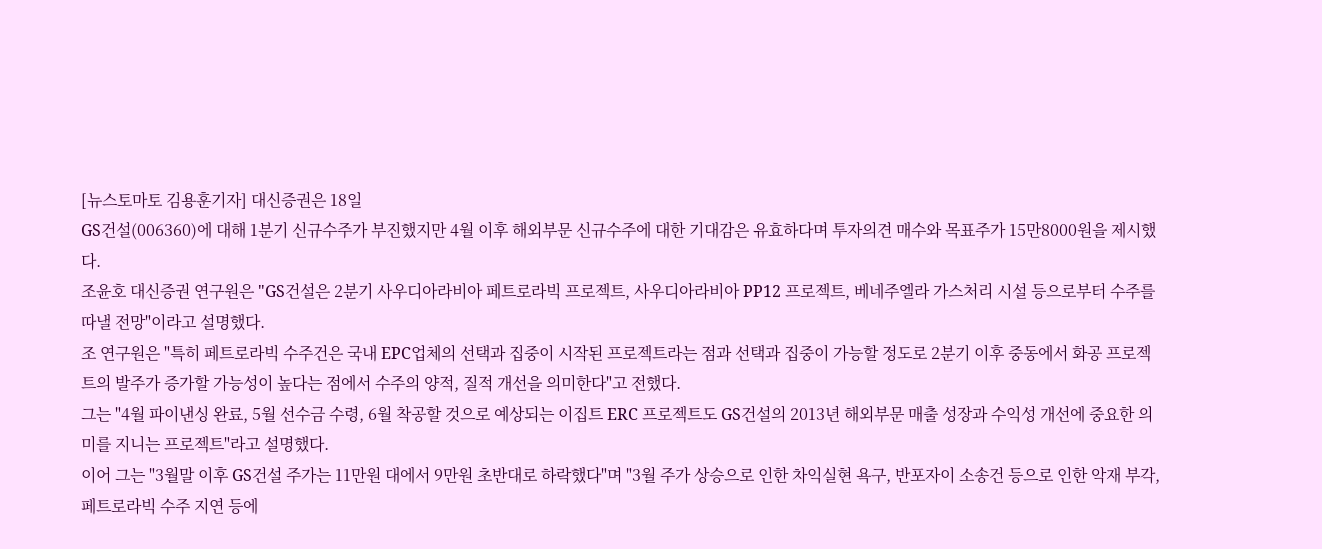[뉴스토마토 김용훈기자] 대신증권은 18일
GS건설(006360)에 대해 1분기 신규수주가 부진했지만 4월 이후 해외부문 신규수주에 대한 기대감은 유효하다며 투자의견 매수와 목표주가 15만8000원을 제시했다.
조윤호 대신증권 연구원은 "GS건설은 2분기 사우디아라비아 페트로라빅 프로젝트, 사우디아라비아 PP12 프로젝트, 베네주엘라 가스처리 시설 등으로부터 수주를 따낼 전망"이라고 설명했다.
조 연구원은 "특히 페트로라빅 수주건은 국내 EPC업체의 선택과 집중이 시작된 프로젝트라는 점과 선택과 집중이 가능할 정도로 2분기 이후 중동에서 화공 프로젝트의 발주가 증가할 가능성이 높다는 점에서 수주의 양적, 질적 개선을 의미한다"고 전했다.
그는 "4월 파이낸싱 완료, 5월 선수금 수령, 6월 착공할 것으로 예상되는 이집트 ERC 프로젝트도 GS건설의 2013년 해외부문 매출 성장과 수익성 개선에 중요한 의미를 지니는 프로젝트"라고 설명했다.
이어 그는 "3월말 이후 GS건설 주가는 11만원 대에서 9만원 초반대로 하락했다"며 "3월 주가 상승으로 인한 차익실현 욕구, 반포자이 소송건 등으로 인한 악재 부각, 페트로라빅 수주 지연 등에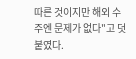따른 것이지만 해외 수주엔 문제가 없다"고 덧붙였다.